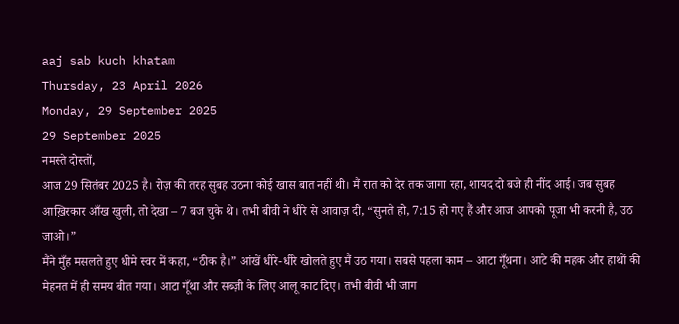aaj sab kuch khatam
Thursday, 23 April 2026
Monday, 29 September 2025
29 September 2025
नमस्ते दोस्तों,
आज 29 सितंबर 2025 है। रोज़ की तरह सुबह उठना कोई खास बात नहीं थी। मैं रात को देर तक जागा रहा, शायद दो बजे ही नींद आई। जब सुबह आख़िरकार आँख खुली, तो देखा – 7 बज चुके थे। तभी बीवी ने धीरे से आवाज़ दी, “सुनते हो, 7:15 हो गए हैं और आज आपको पूजा भी करनी है, उठ जाओ।”
मैंने मुँह मसलते हुए धीमे स्वर में कहा, “ठीक है।” आंखें धीरे-धीरे खोलते हुए मैं उठ गया। सबसे पहला काम – आटा गूँथना। आटे की महक और हाथों की मेहनत में ही समय बीत गया। आटा गूँथा और सब्ज़ी के लिए आलू काट दिए। तभी बीवी भी जाग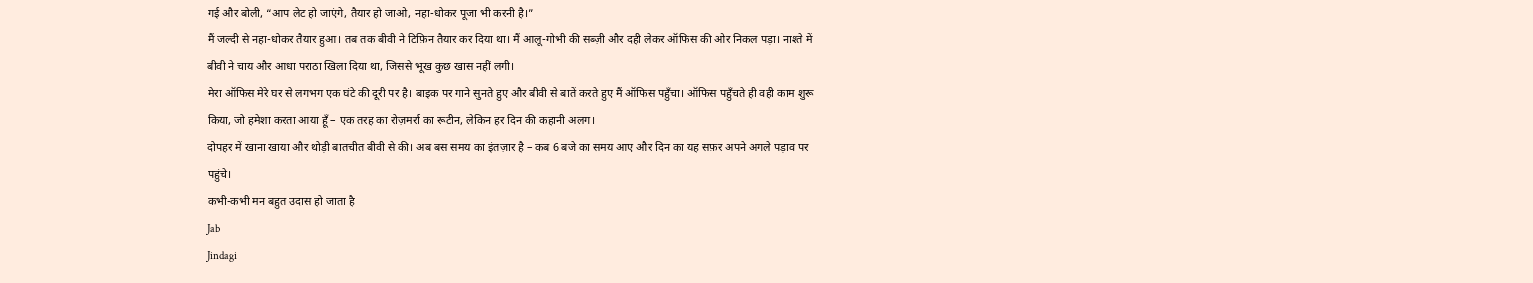गई और बोली, “आप लेट हो जाएंगे, तैयार हो जाओ, नहा-धोकर पूजा भी करनी है।”
मैं जल्दी से नहा-धोकर तैयार हुआ। तब तक बीवी ने टिफ़िन तैयार कर दिया था। मैं आलू-गोभी की सब्ज़ी और दही लेकर ऑफिस की ओर निकल पड़ा। नाश्ते में बीवी ने चाय और आधा पराठा खिला दिया था, जिससे भूख कुछ खास नहीं लगी।
मेरा ऑफिस मेरे घर से लगभग एक घंटे की दूरी पर है। बाइक पर गाने सुनते हुए और बीवी से बातें करते हुए मैं ऑफिस पहुँचा। ऑफिस पहुँचते ही वही काम शुरू किया, जो हमेशा करता आया हूँ – एक तरह का रोज़मर्रा का रूटीन, लेकिन हर दिन की कहानी अलग।
दोपहर में खाना खाया और थोड़ी बातचीत बीवी से की। अब बस समय का इंतज़ार है – कब 6 बजे का समय आए और दिन का यह सफ़र अपने अगले पड़ाव पर पहुंचे।
कभी-कभी मन बहुत उदास हो जाता है
Jab
Jindagi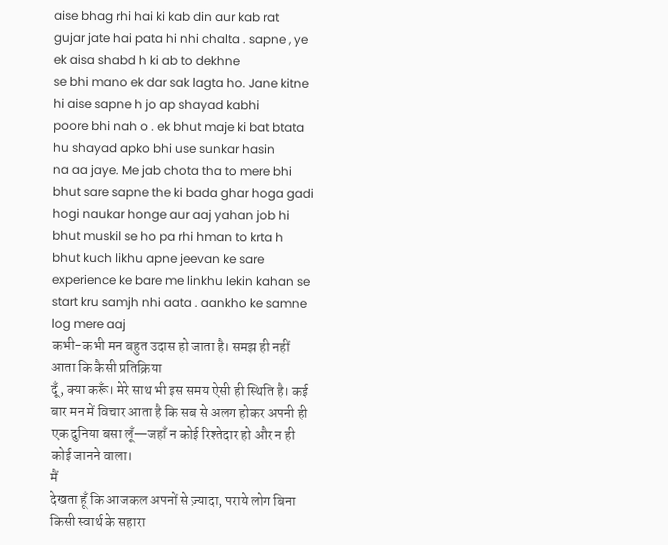aise bhag rhi hai ki kab din aur kab rat
gujar jate hai pata hi nhi chalta . sapne , ye ek aisa shabd h ki ab to dekhne
se bhi mano ek dar sak lagta ho. Jane kitne hi aise sapne h jo ap shayad kabhi
poore bhi nah o . ek bhut maje ki bat btata hu shayad apko bhi use sunkar hasin
na aa jaye. Me jab chota tha to mere bhi bhut sare sapne the ki bada ghar hoga gadi
hogi naukar honge aur aaj yahan job hi bhut muskil se ho pa rhi hman to krta h
bhut kuch likhu apne jeevan ke sare experience ke bare me linkhu lekin kahan se
start kru samjh nhi aata . aankho ke samne log mere aaj
कभी-कभी मन बहुत उदास हो जाता है। समझ ही नहीं आता कि कैसी प्रतिक्रिया
दूँ, क्या करूँ। मेरे साथ भी इस समय ऐसी ही स्थिति है। कई बार मन में विचार आता है कि सब से अलग होकर अपनी ही एक दुनिया बसा लूँ—जहाँ न कोई रिश्तेदार हो और न ही कोई जानने वाला।
मैं
देखता हूँ कि आजकल अपनों से ज़्यादा, पराये लोग बिना किसी स्वार्थ के सहारा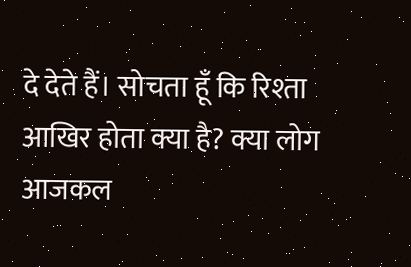दे देते हैं। सोचता हूँ कि रिश्ता आखिर होता क्या है? क्या लोग आजकल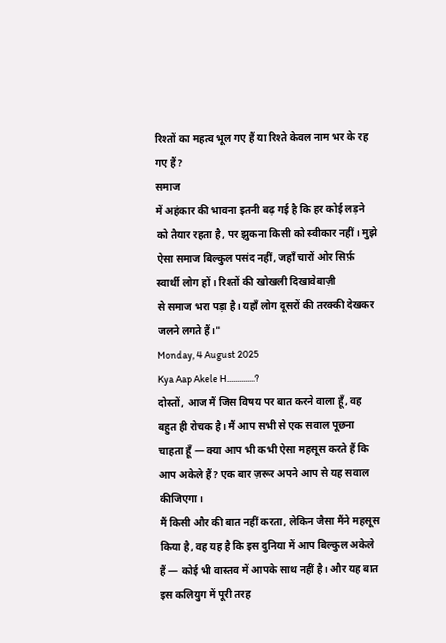रिश्तों का महत्व भूल गए हैं या रिश्ते केवल नाम भर के रह गए हैं?
समाज
में अहंकार की भावना इतनी बढ़ गई है कि हर कोई लड़ने को तैयार रहता है, पर झुकना किसी को स्वीकार नहीं। मुझे ऐसा समाज बिल्कुल पसंद नहीं, जहाँ चारों ओर सिर्फ़ स्वार्थी लोग हों। रिश्तों की खोखली दिखावेबाज़ी
से समाज भरा पड़ा है। यहाँ लोग दूसरों की तरक्की देखकर जलने लगते हैं।"
Monday, 4 August 2025
Kya Aap Akele H..............?
दोस्तों, आज मैं जिस विषय पर बात करने वाला हूँ, वह बहुत ही रोचक है। मैं आप सभी से एक सवाल पूछना चाहता हूँ — क्या आप भी कभी ऐसा महसूस करते हैं कि आप अकेले हैं? एक बार ज़रूर अपने आप से यह सवाल कीजिएगा।
मैं किसी और की बात नहीं करता, लेकिन जैसा मैंने महसूस किया है, वह यह है कि इस दुनिया में आप बिल्कुल अकेले हैं — कोई भी वास्तव में आपके साथ नहीं है। और यह बात इस कलियुग में पूरी तरह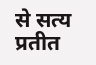से सत्य प्रतीत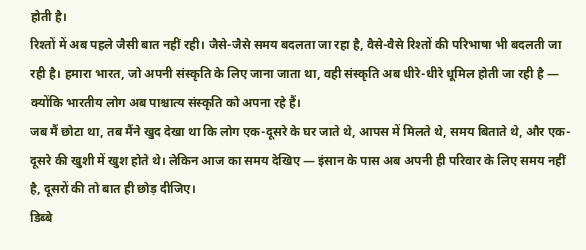होती है।
रिश्तों में अब पहले जैसी बात नहीं रही। जैसे-जैसे समय बदलता जा रहा है, वैसे-वैसे रिश्तों की परिभाषा भी बदलती जा रही है। हमारा भारत, जो अपनी संस्कृति के लिए जाना जाता था, वही संस्कृति अब धीरे-धीरे धूमिल होती जा रही है — क्योंकि भारतीय लोग अब पाश्चात्य संस्कृति को अपना रहे हैं।
जब मैं छोटा था, तब मैंने खुद देखा था कि लोग एक-दूसरे के घर जाते थे, आपस में मिलते थे, समय बिताते थे, और एक-दूसरे की खुशी में खुश होते थे। लेकिन आज का समय देखिए — इंसान के पास अब अपनी ही परिवार के लिए समय नहीं है, दूसरों की तो बात ही छोड़ दीजिए।
डिब्बे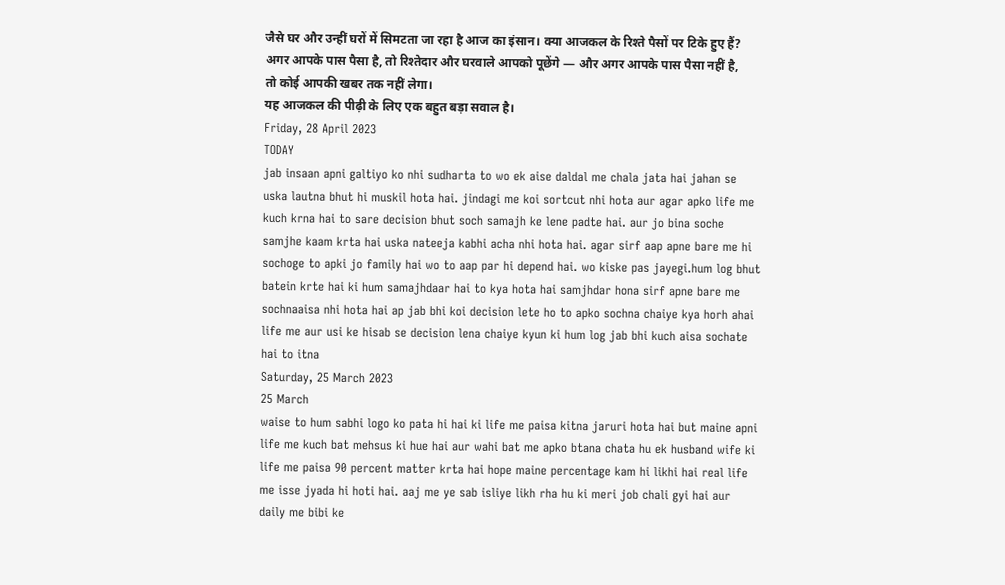जैसे घर और उन्हीं घरों में सिमटता जा रहा है आज का इंसान। क्या आजकल के रिश्ते पैसों पर टिके हुए हैं? अगर आपके पास पैसा है, तो रिश्तेदार और घरवाले आपको पूछेंगे — और अगर आपके पास पैसा नहीं है, तो कोई आपकी खबर तक नहीं लेगा।
यह आजकल की पीढ़ी के लिए एक बहुत बड़ा सवाल है।
Friday, 28 April 2023
TODAY
jab insaan apni galtiyo ko nhi sudharta to wo ek aise daldal me chala jata hai jahan se uska lautna bhut hi muskil hota hai. jindagi me koi sortcut nhi hota aur agar apko life me kuch krna hai to sare decision bhut soch samajh ke lene padte hai. aur jo bina soche samjhe kaam krta hai uska nateeja kabhi acha nhi hota hai. agar sirf aap apne bare me hi sochoge to apki jo family hai wo to aap par hi depend hai. wo kiske pas jayegi.hum log bhut batein krte hai ki hum samajhdaar hai to kya hota hai samjhdar hona sirf apne bare me sochnaaisa nhi hota hai ap jab bhi koi decision lete ho to apko sochna chaiye kya horh ahai life me aur usi ke hisab se decision lena chaiye kyun ki hum log jab bhi kuch aisa sochate hai to itna
Saturday, 25 March 2023
25 March
waise to hum sabhi logo ko pata hi hai ki life me paisa kitna jaruri hota hai but maine apni life me kuch bat mehsus ki hue hai aur wahi bat me apko btana chata hu ek husband wife ki life me paisa 90 percent matter krta hai hope maine percentage kam hi likhi hai real life me isse jyada hi hoti hai. aaj me ye sab isliye likh rha hu ki meri job chali gyi hai aur daily me bibi ke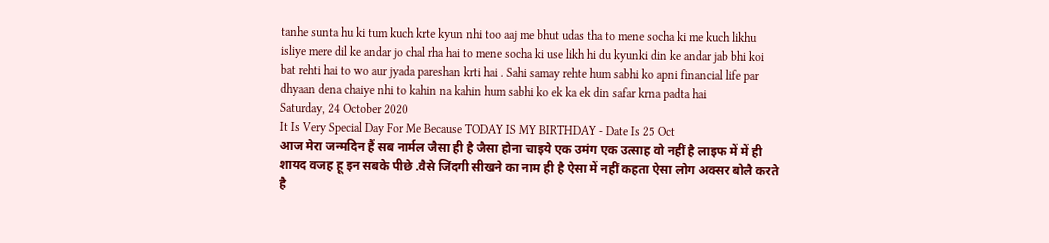tanhe sunta hu ki tum kuch krte kyun nhi too aaj me bhut udas tha to mene socha ki me kuch likhu isliye mere dil ke andar jo chal rha hai to mene socha ki use likh hi du kyunki din ke andar jab bhi koi bat rehti hai to wo aur jyada pareshan krti hai . Sahi samay rehte hum sabhi ko apni financial life par dhyaan dena chaiye nhi to kahin na kahin hum sabhi ko ek ka ek din safar krna padta hai
Saturday, 24 October 2020
It Is Very Special Day For Me Because TODAY IS MY BIRTHDAY - Date Is 25 Oct
आज मेरा जन्मदिन हैं सब नार्मल जैसा ही है जैसा होना चाइये एक उमंग एक उत्साह वो नहीं है लाइफ में में ही शायद वजह हू इन सबके पीछे .वैसे जिंदगी सीखने का नाम ही है ऐसा में नहीं कहता ऐसा लोग अक्सर बोलै करते है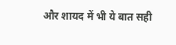और शायद में भी ये बात सही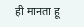ही मानता हू